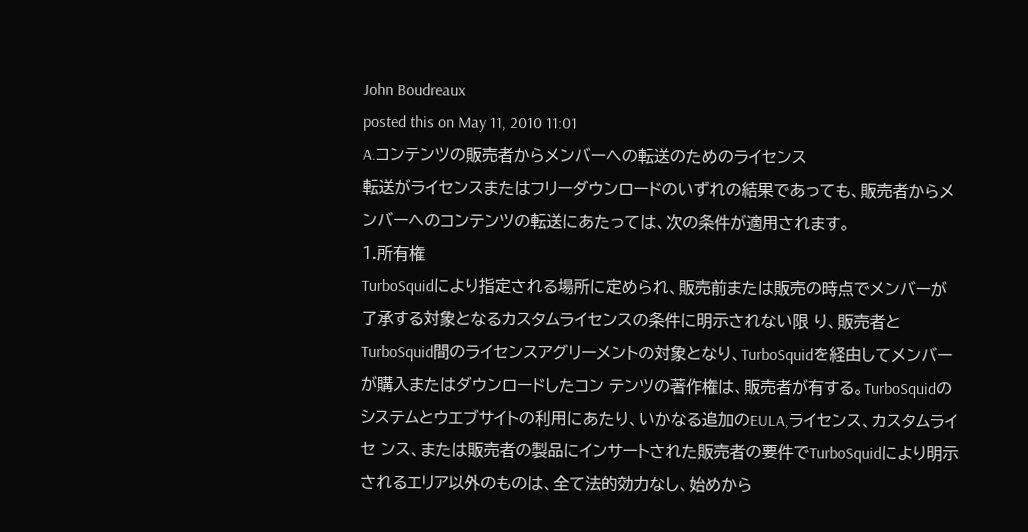John Boudreaux
posted this on May 11, 2010 11:01
A.コンテンツの販売者からメンバーへの転送のためのライセンス
転送がライセンスまたはフリーダウンロードのいずれの結果であっても、販売者からメンバーへのコンテンツの転送にあたっては、次の条件が適用されます。
1.所有権
TurboSquidにより指定される場所に定められ、販売前または販売の時点でメンバーが了承する対象となるカスタムライセンスの条件に明示されない限 り、販売者とTurboSquid間のライセンスアグリーメントの対象となり、TurboSquidを経由してメンバーが購入またはダウンロードしたコン テンツの著作権は、販売者が有する。TurboSquidのシステムとウエブサイトの利用にあたり、いかなる追加のEULA,ライセンス、カスタムライセ ンス、または販売者の製品にインサートされた販売者の要件でTurboSquidにより明示されるエリア以外のものは、全て法的効力なし、始めから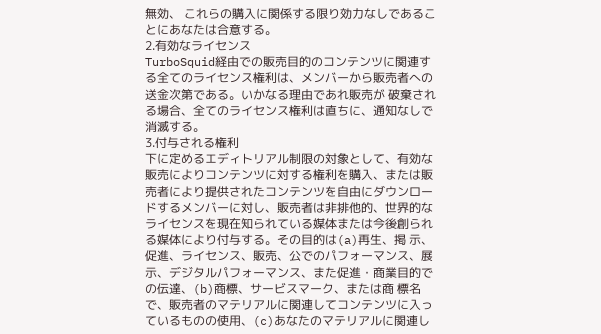無効、 これらの購入に関係する限り効力なしであることにあなたは合意する。
2.有効なライセンス
TurboSquid経由での販売目的のコンテンツに関連する全てのライセンス権利は、メンバーから販売者への送金次第である。いかなる理由であれ販売が 破棄される場合、全てのライセンス権利は直ちに、通知なしで消滅する。
3.付与される権利
下に定めるエディトリアル制限の対象として、有効な販売によりコンテンツに対する権利を購入、または販売者により提供されたコンテンツを自由にダウンロー ドするメンバーに対し、販売者は非排他的、世界的なライセンスを現在知られている媒体または今後創られる媒体により付与する。その目的は(a)再生、掲 示、促進、ライセンス、販売、公でのパフォーマンス、展示、デジタルパフォーマンス、また促進・商業目的での伝達、(b)商標、サービスマーク、または商 標名で、販売者のマテリアルに関連してコンテンツに入っているものの使用、(c)あなたのマテリアルに関連し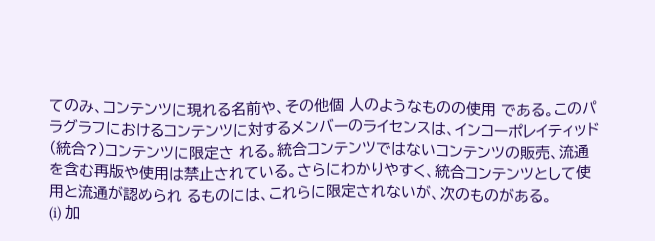てのみ、コンテンツに現れる名前や、その他個 人のようなものの使用 である。このパラグラフにおけるコンテンツに対するメンバーのライセンスは、インコーポレイティッド(統合?)コンテンツに限定さ れる。統合コンテンツではないコンテンツの販売、流通を含む再版や使用は禁止されている。さらにわかりやすく、統合コンテンツとして使用と流通が認められ るものには、これらに限定されないが、次のものがある。
(i) 加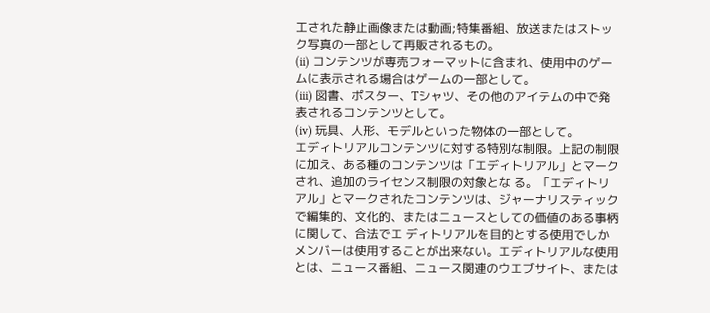工された静止画像または動画;特集番組、放送またはストック写真の一部として再販されるもの。
(ii) コンテンツが専売フォーマットに含まれ、使用中のゲームに表示される場合はゲームの一部として。
(iii) 図書、ポスター、Tシャツ、その他のアイテムの中で発表されるコンテンツとして。
(iv) 玩具、人形、モデルといった物体の一部として。
エディトリアルコンテンツに対する特別な制限。上記の制限に加え、ある種のコンテンツは「エディトリアル」とマークされ、追加のライセンス制限の対象とな る。「エディトリアル」とマークされたコンテンツは、ジャーナリスティックで編集的、文化的、またはニュースとしての価値のある事柄に関して、合法でエ ディトリアルを目的とする使用でしかメンバーは使用することが出来ない。エディトリアルな使用とは、ニュース番組、ニュース関連のウエブサイト、または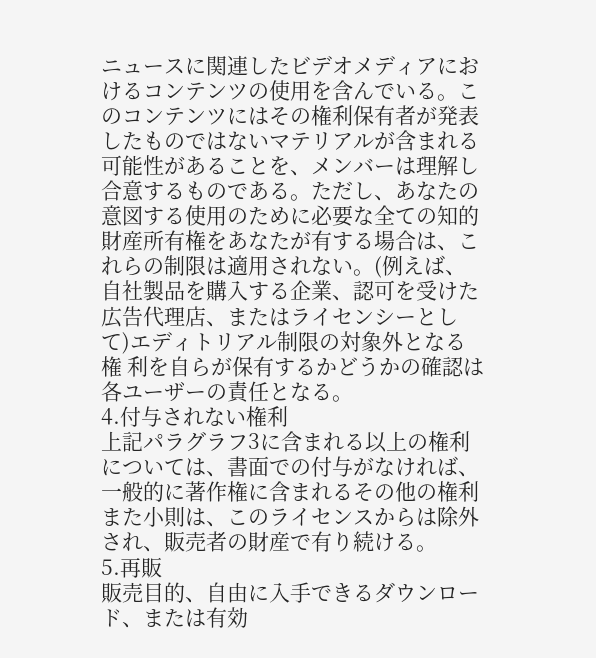ニュースに関連したビデオメディアにおけるコンテンツの使用を含んでいる。このコンテンツにはその権利保有者が発表したものではないマテリアルが含まれる 可能性があることを、メンバーは理解し合意するものである。ただし、あなたの意図する使用のために必要な全ての知的財産所有権をあなたが有する場合は、こ れらの制限は適用されない。(例えば、自社製品を購入する企業、認可を受けた広告代理店、またはライセンシーとして)エディトリアル制限の対象外となる権 利を自らが保有するかどうかの確認は各ユーザーの責任となる。
4.付与されない権利
上記パラグラフ3に含まれる以上の権利については、書面での付与がなければ、一般的に著作権に含まれるその他の権利また小則は、このライセンスからは除外 され、販売者の財産で有り続ける。
5.再販
販売目的、自由に入手できるダウンロード、または有効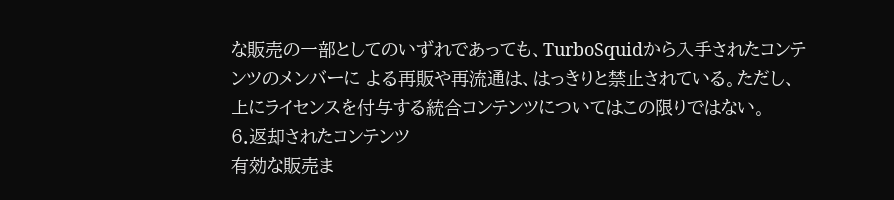な販売の一部としてのいずれであっても、TurboSquidから入手されたコンテンツのメンバーに よる再販や再流通は、はっきりと禁止されている。ただし、上にライセンスを付与する統合コンテンツについてはこの限りではない。
6.返却されたコンテンツ
有効な販売ま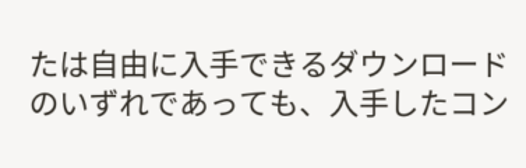たは自由に入手できるダウンロードのいずれであっても、入手したコン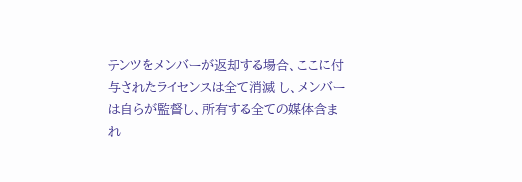テンツをメンバーが返却する場合、ここに付与されたライセンスは全て消滅 し、メンバーは自らが監督し、所有する全ての媒体含まれ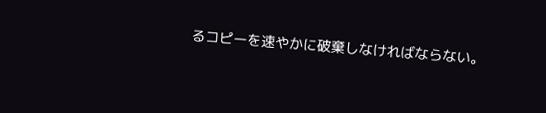るコピーを速やかに破棄しなければならない。